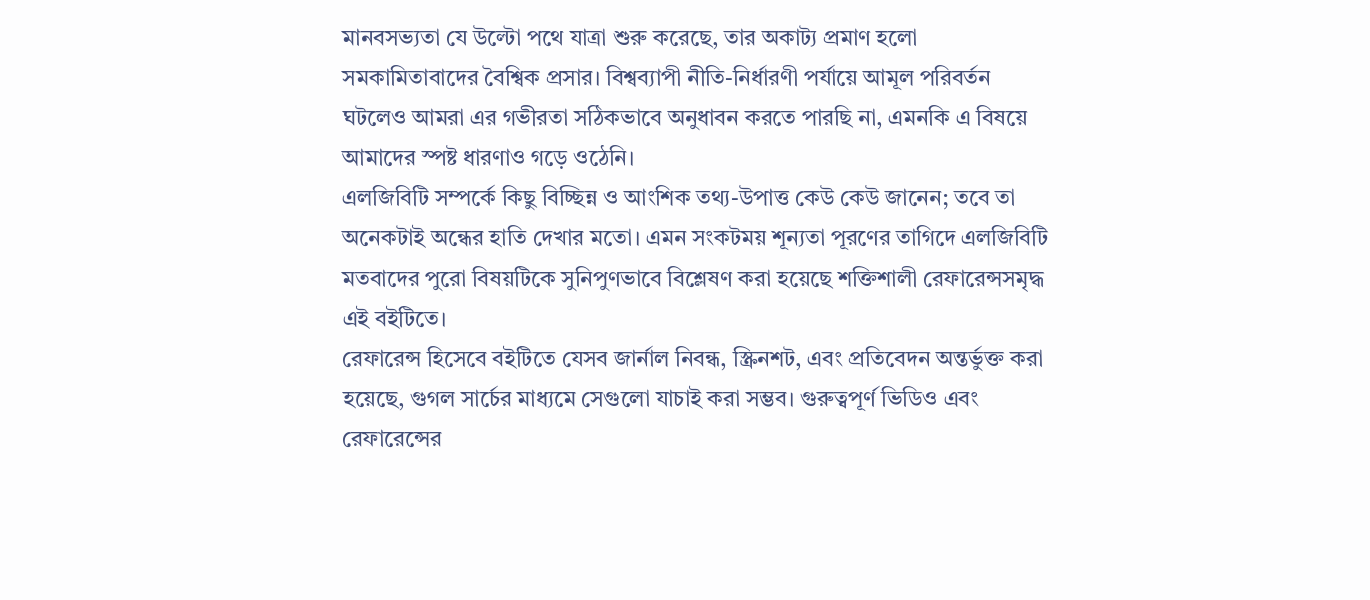মানবসভ্যতা যে উল্টো পথে যাত্রা শুরু করেছে, তার অকাট্য প্রমাণ হলো সমকামিতাবাদের বৈশ্বিক প্রসার। বিশ্বব্যাপী নীতি-নির্ধারণী পর্যায়ে আমূল পরিবর্তন ঘটলেও আমরা এর গভীরতা সঠিকভাবে অনুধাবন করতে পারছি না, এমনকি এ বিষয়ে আমাদের স্পষ্ট ধারণাও গড়ে ওঠেনি।
এলজিবিটি সম্পর্কে কিছু বিচ্ছিন্ন ও আংশিক তথ্য-উপাত্ত কেউ কেউ জানেন; তবে তা অনেকটাই অন্ধের হাতি দেখার মতো। এমন সংকটময় শূন্যতা পূরণের তাগিদে এলজিবিটি মতবাদের পুরো বিষয়টিকে সুনিপুণভাবে বিশ্লেষণ করা হয়েছে শক্তিশালী রেফারেন্সসমৃদ্ধ এই বইটিতে।
রেফারেন্স হিসেবে বইটিতে যেসব জার্নাল নিবন্ধ, স্ক্রিনশট, এবং প্রতিবেদন অন্তর্ভুক্ত করা হয়েছে, গুগল সার্চের মাধ্যমে সেগুলো যাচাই করা সম্ভব। গুরুত্বপূর্ণ ভিডিও এবং রেফারেন্সের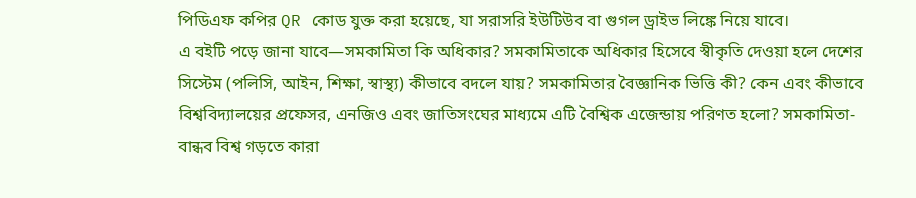পিডিএফ কপির QR কোড যুক্ত করা হয়েছে, যা সরাসরি ইউটিউব বা গুগল ড্রাইভ লিঙ্কে নিয়ে যাবে।
এ বইটি পড়ে জানা যাবে—সমকামিতা কি অধিকার? সমকামিতাকে অধিকার হিসেবে স্বীকৃতি দেওয়া হলে দেশের সিস্টেম (পলিসি, আইন, শিক্ষা, স্বাস্থ্য) কীভাবে বদলে যায়? সমকামিতার বৈজ্ঞানিক ভিত্তি কী? কেন এবং কীভাবে বিশ্ববিদ্যালয়ের প্রফেসর, এনজিও এবং জাতিসংঘের মাধ্যমে এটি বৈশ্বিক এজেন্ডায় পরিণত হলো? সমকামিতা-বান্ধব বিশ্ব গড়তে কারা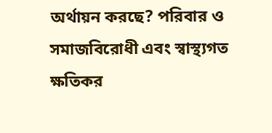অর্থায়ন করছে? পরিবার ও সমাজবিরোধী এবং স্বাস্থ্যগত ক্ষতিকর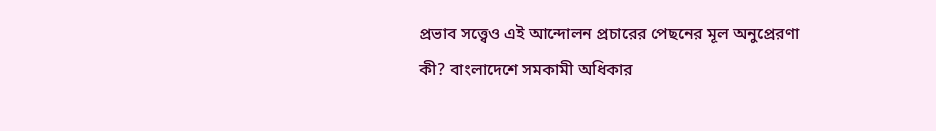প্রভাব সত্ত্বেও এই আন্দোলন প্রচারের পেছনের মূল অনুপ্রেরণা কী? বাংলাদেশে সমকামী অধিকার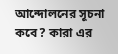আন্দোলনের সূচনা কবে? কারা এর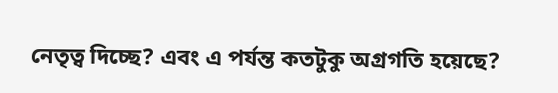নেতৃত্ব দিচ্ছে? এবং এ পর্যন্ত কতটুকু অগ্রগতি হয়েছে?